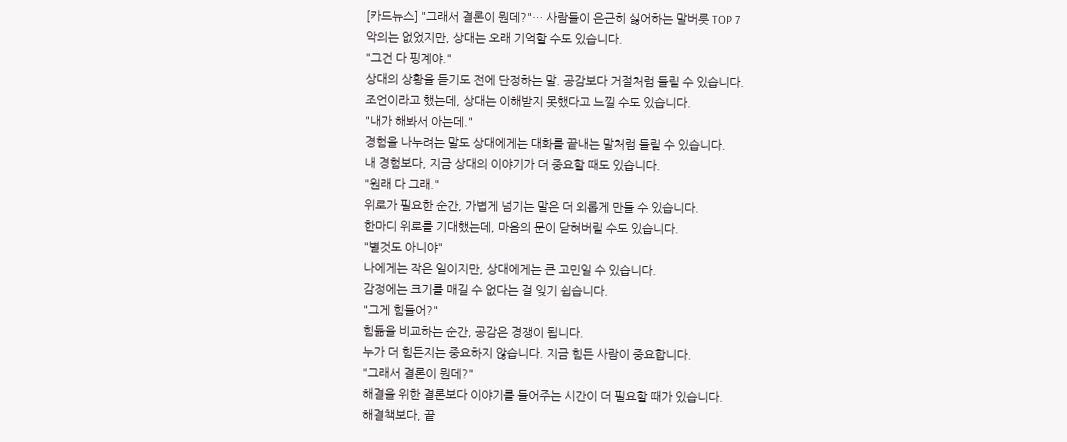[카드뉴스] "그래서 결론이 뭔데?"… 사람들이 은근히 싫어하는 말버릇 TOP 7
악의는 없었지만, 상대는 오래 기억할 수도 있습니다.
"그건 다 핑계야."
상대의 상황을 듣기도 전에 단정하는 말. 공감보다 거절처럼 들릴 수 있습니다.
조언이라고 했는데, 상대는 이해받지 못했다고 느낄 수도 있습니다.
"내가 해봐서 아는데."
경험을 나누려는 말도 상대에게는 대화를 끝내는 말처럼 들릴 수 있습니다.
내 경험보다, 지금 상대의 이야기가 더 중요할 때도 있습니다.
"원래 다 그래."
위로가 필요한 순간, 가볍게 넘기는 말은 더 외롭게 만들 수 있습니다.
한마디 위로를 기대했는데, 마음의 문이 닫혀버릴 수도 있습니다.
"별것도 아니야"
나에게는 작은 일이지만, 상대에게는 큰 고민일 수 있습니다.
감정에는 크기를 매길 수 없다는 걸 잊기 쉽습니다.
"그게 힘들어?"
힘듦을 비교하는 순간, 공감은 경쟁이 됩니다.
누가 더 힘든지는 중요하지 않습니다. 지금 힘든 사람이 중요합니다.
"그래서 결론이 뭔데?"
해결을 위한 결론보다 이야기를 들어주는 시간이 더 필요할 때가 있습니다.
해결책보다, 끝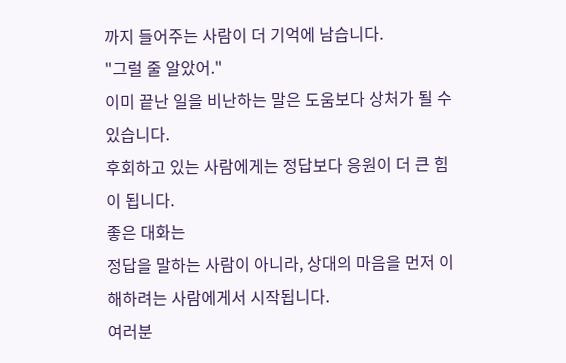까지 들어주는 사람이 더 기억에 남습니다.
"그럴 줄 알았어."
이미 끝난 일을 비난하는 말은 도움보다 상처가 될 수 있습니다.
후회하고 있는 사람에게는 정답보다 응원이 더 큰 힘이 됩니다.
좋은 대화는
정답을 말하는 사람이 아니라, 상대의 마음을 먼저 이해하려는 사람에게서 시작됩니다.
여러분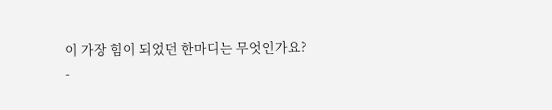이 가장 힘이 되었던 한마디는 무엇인가요?
-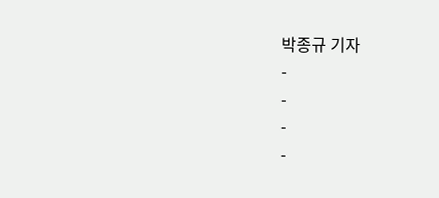박종규 기자
-
-
-
-